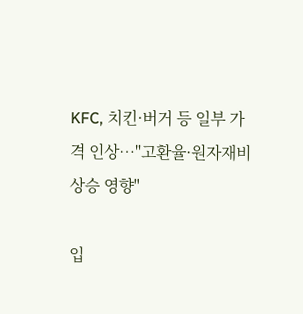KFC, 치킨·버거 등 일부 가격 인상…"고환율·원자재비 상승 영향"

입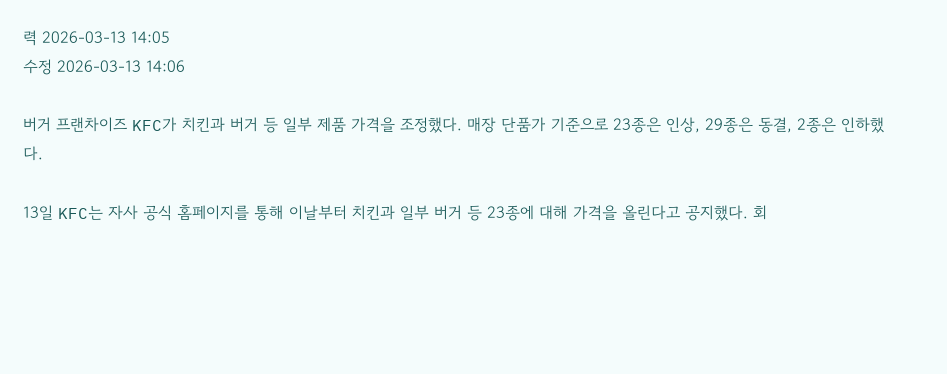력 2026-03-13 14:05
수정 2026-03-13 14:06

버거 프랜차이즈 KFC가 치킨과 버거 등 일부 제품 가격을 조정했다. 매장 단품가 기준으로 23종은 인상, 29종은 동결, 2종은 인하했다.

13일 KFC는 자사 공식 홈페이지를 통해 이날부터 치킨과 일부 버거 등 23종에 대해 가격을 올린다고 공지했다. 회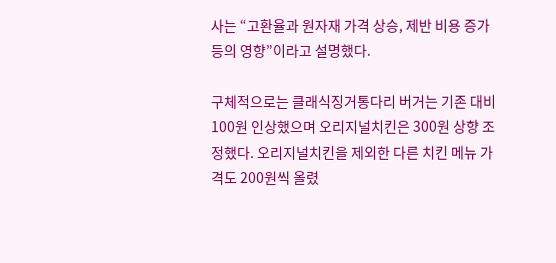사는 “고환율과 원자재 가격 상승, 제반 비용 증가 등의 영향”이라고 설명했다.

구체적으로는 클래식징거통다리 버거는 기존 대비 100원 인상했으며 오리지널치킨은 300원 상향 조정했다. 오리지널치킨을 제외한 다른 치킨 메뉴 가격도 200원씩 올렸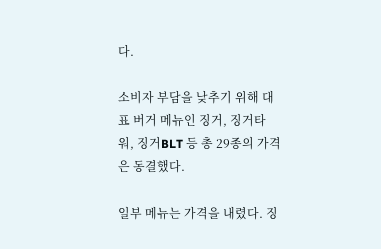다.

소비자 부담을 낮추기 위해 대표 버거 메뉴인 징거, 징거타워, 징거BLT 등 총 29종의 가격은 동결했다.

일부 메뉴는 가격을 내렸다. 징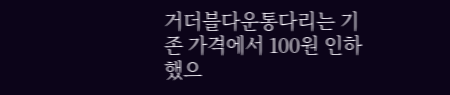거더블다운통다리는 기존 가격에서 100원 인하했으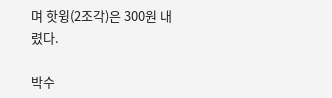며 핫윙(2조각)은 300원 내렸다.

박수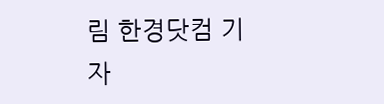림 한경닷컴 기자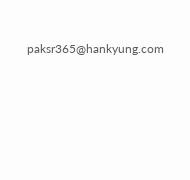paksr365@hankyung.com